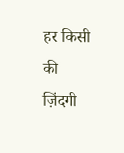हर किसी की ज़िंदगी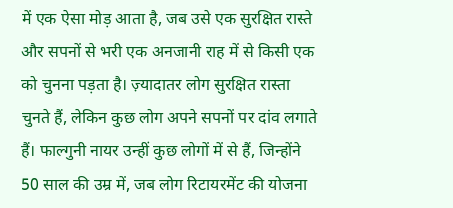में एक ऐसा मोड़ आता है, जब उसे एक सुरक्षित रास्ते और सपनों से भरी एक अनजानी राह में से किसी एक को चुनना पड़ता है। ज़्यादातर लोग सुरक्षित रास्ता चुनते हैं, लेकिन कुछ लोग अपने सपनों पर दांव लगाते हैं। फाल्गुनी नायर उन्हीं कुछ लोगों में से हैं, जिन्होंने 50 साल की उम्र में, जब लोग रिटायरमेंट की योजना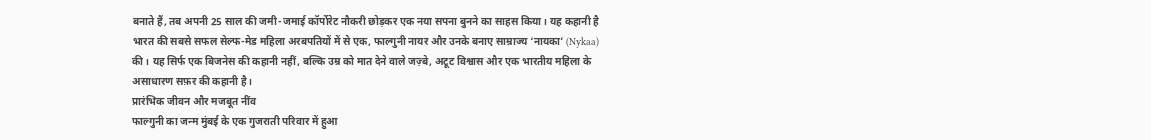बनाते हैं, तब अपनी 25 साल की जमी-जमाई कॉर्पोरेट नौकरी छोड़कर एक नया सपना बुनने का साहस किया। यह कहानी है भारत की सबसे सफल सेल्फ-मेड महिला अरबपतियों में से एक, फाल्गुनी नायर और उनके बनाए साम्राज्य ‘नायका’ (Nykaa) की। यह सिर्फ एक बिजनेस की कहानी नहीं, बल्कि उम्र को मात देने वाले जज़्बे, अटूट विश्वास और एक भारतीय महिला के असाधारण सफ़र की कहानी है।
प्रारंभिक जीवन और मजबूत नींव
फाल्गुनी का जन्म मुंबई के एक गुजराती परिवार में हुआ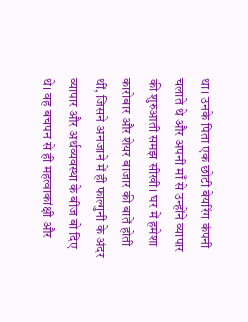था। उनके पिता एक छोटी बेयरिंग कंपनी चलाते थे और अपनी माँ से उन्होंने व्यापार की शुरुआती समझ सीखी। घर में हमेशा कारोबार और शेयर बाजार की बातें होती थीं, जिसने अनजाने में ही फाल्गुनी के अंदर व्यापार और अर्थव्यवस्था के बीज बो दिए थे। वह बचपन से ही महत्वाकांक्षी और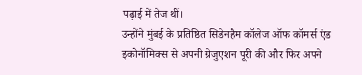पढ़ाई में तेज थीं।
उन्होंने मुंबई के प्रतिष्ठित सिडेनहैम कॉलेज ऑफ कॉमर्स एंड इकोनॉमिक्स से अपनी ग्रेजुएशन पूरी की और फिर अपने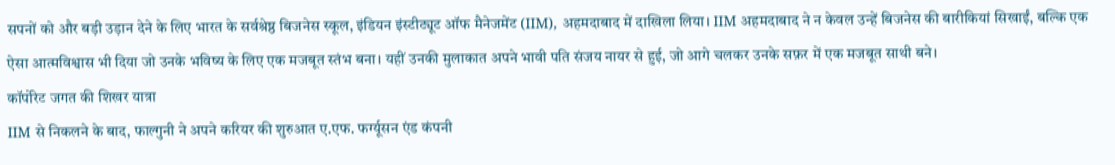सपनों को और बड़ी उड़ान देने के लिए भारत के सर्वश्रेष्ठ बिजनेस स्कूल, इंडियन इंस्टीट्यूट ऑफ मैनेजमेंट (IIM), अहमदाबाद में दाखिला लिया। IIM अहमदाबाद ने न केवल उन्हें बिजनेस की बारीकियां सिखाईं, बल्कि एक ऐसा आत्मविश्वास भी दिया जो उनके भविष्य के लिए एक मजबूत स्तंभ बना। यहीं उनकी मुलाकात अपने भावी पति संजय नायर से हुई, जो आगे चलकर उनके सफ़र में एक मजबूत साथी बने।
कॉर्पोरेट जगत की शिखर यात्रा
IIM से निकलने के बाद, फाल्गुनी ने अपने करियर की शुरुआत ए.एफ. फर्ग्यूसन एंड कंपनी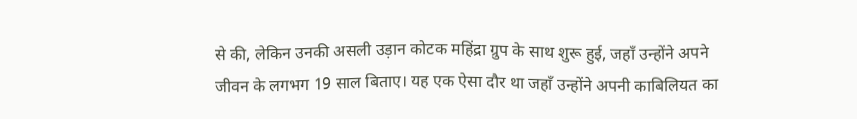से की, लेकिन उनकी असली उड़ान कोटक महिंद्रा ग्रुप के साथ शुरू हुई, जहाँ उन्होंने अपने जीवन के लगभग 19 साल बिताए। यह एक ऐसा दौर था जहाँ उन्होंने अपनी काबिलियत का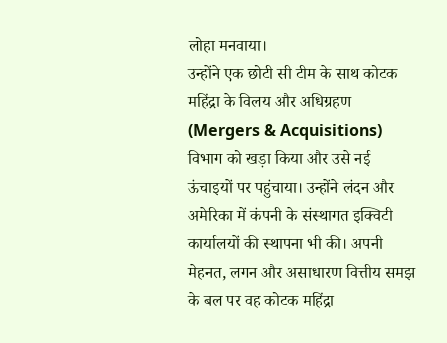लोहा मनवाया।
उन्होंने एक छोटी सी टीम के साथ कोटक महिंद्रा के विलय और अधिग्रहण (Mergers & Acquisitions) विभाग को खड़ा किया और उसे नई ऊंचाइयों पर पहुंचाया। उन्होंने लंदन और अमेरिका में कंपनी के संस्थागत इक्विटी कार्यालयों की स्थापना भी की। अपनी मेहनत, लगन और असाधारण वित्तीय समझ के बल पर वह कोटक महिंद्रा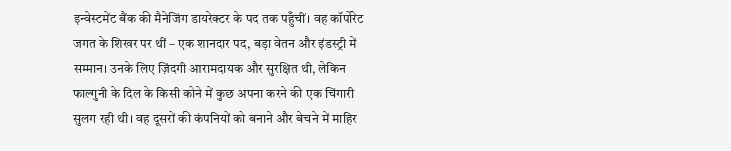इन्वेस्टमेंट बैंक की मैनेजिंग डायरेक्टर के पद तक पहुँचीं। वह कॉर्पोरेट जगत के शिखर पर थीं – एक शानदार पद, बड़ा वेतन और इंडस्ट्री में सम्मान। उनके लिए ज़िंदगी आरामदायक और सुरक्षित थी, लेकिन फाल्गुनी के दिल के किसी कोने में कुछ अपना करने की एक चिंगारी सुलग रही थी। वह दूसरों की कंपनियों को बनाने और बेचने में माहिर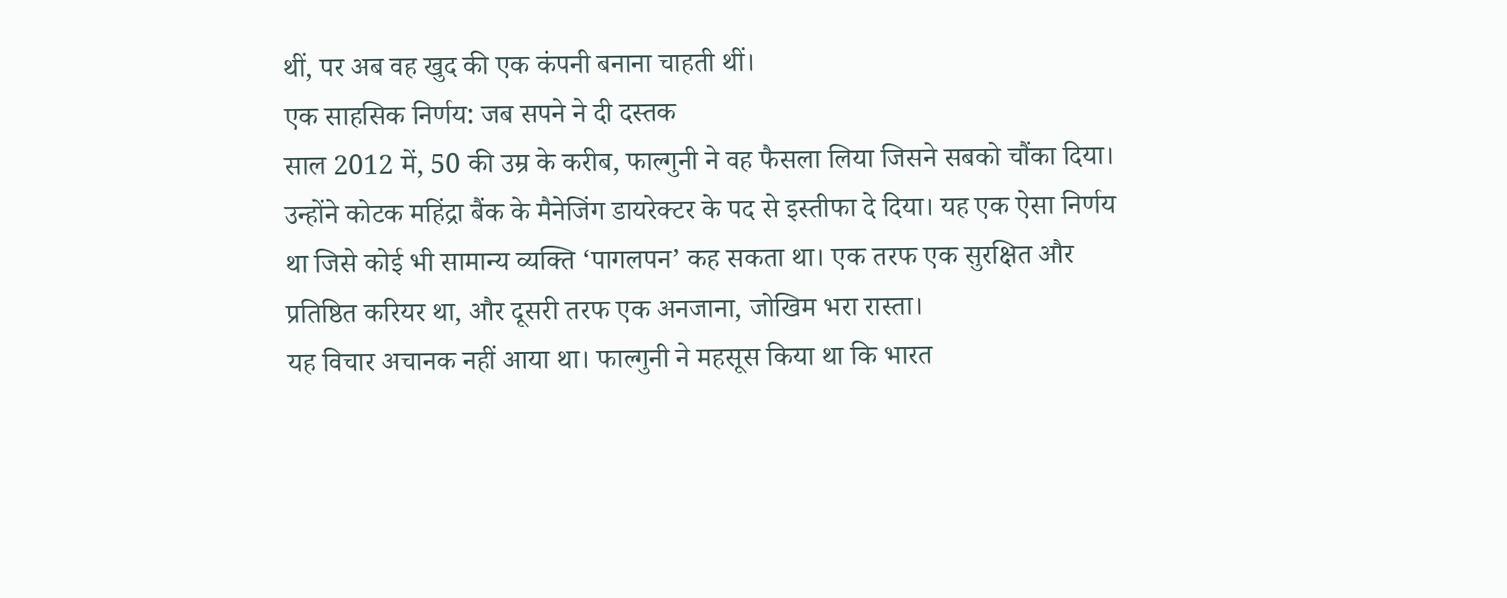थीं, पर अब वह खुद की एक कंपनी बनाना चाहती थीं।
एक साहसिक निर्णय: जब सपने ने दी दस्तक
साल 2012 में, 50 की उम्र के करीब, फाल्गुनी ने वह फैसला लिया जिसने सबको चौंका दिया। उन्होंने कोटक महिंद्रा बैंक के मैनेजिंग डायरेक्टर के पद से इस्तीफा दे दिया। यह एक ऐसा निर्णय था जिसे कोई भी सामान्य व्यक्ति ‘पागलपन’ कह सकता था। एक तरफ एक सुरक्षित और प्रतिष्ठित करियर था, और दूसरी तरफ एक अनजाना, जोखिम भरा रास्ता।
यह विचार अचानक नहीं आया था। फाल्गुनी ने महसूस किया था कि भारत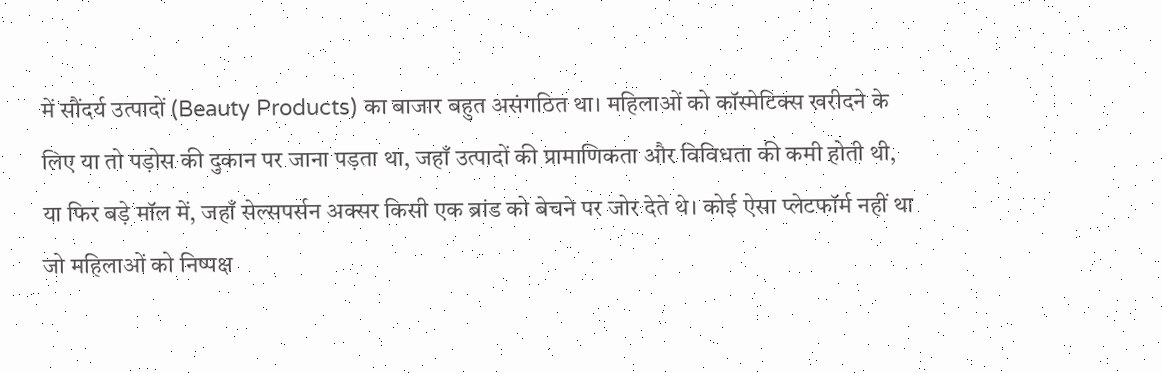में सौंदर्य उत्पादों (Beauty Products) का बाजार बहुत असंगठित था। महिलाओं को कॉस्मेटिक्स खरीदने के लिए या तो पड़ोस की दुकान पर जाना पड़ता था, जहाँ उत्पादों की प्रामाणिकता और विविधता की कमी होती थी, या फिर बड़े मॉल में, जहाँ सेल्सपर्सन अक्सर किसी एक ब्रांड को बेचने पर जोर देते थे। कोई ऐसा प्लेटफॉर्म नहीं था जो महिलाओं को निष्पक्ष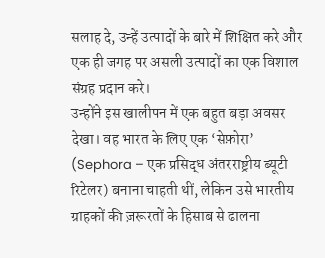सलाह दे, उन्हें उत्पादों के बारे में शिक्षित करे और एक ही जगह पर असली उत्पादों का एक विशाल संग्रह प्रदान करे।
उन्होंने इस खालीपन में एक बहुत बड़ा अवसर देखा। वह भारत के लिए एक ‘सेफ़ोरा’ (Sephora – एक प्रसिद्ध अंतरराष्ट्रीय ब्यूटी रिटेलर) बनाना चाहती थीं, लेकिन उसे भारतीय ग्राहकों की ज़रूरतों के हिसाब से ढालना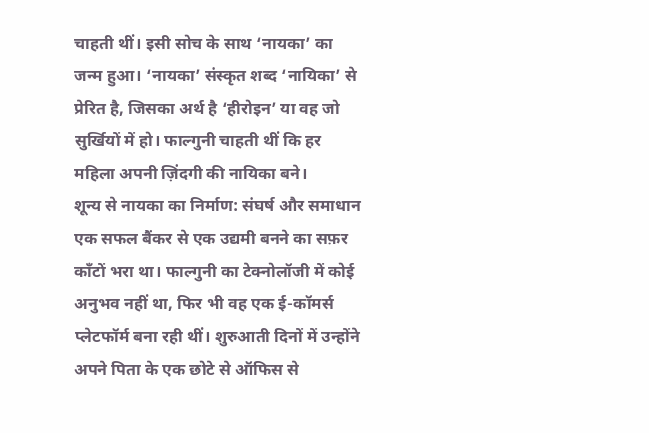चाहती थीं। इसी सोच के साथ ‘नायका’ का जन्म हुआ। ‘नायका’ संस्कृत शब्द ‘नायिका’ से प्रेरित है, जिसका अर्थ है ‘हीरोइन’ या वह जो सुर्खियों में हो। फाल्गुनी चाहती थीं कि हर महिला अपनी ज़िंदगी की नायिका बने।
शून्य से नायका का निर्माण: संघर्ष और समाधान
एक सफल बैंकर से एक उद्यमी बनने का सफ़र काँटों भरा था। फाल्गुनी का टेक्नोलॉजी में कोई अनुभव नहीं था, फिर भी वह एक ई-कॉमर्स प्लेटफॉर्म बना रही थीं। शुरुआती दिनों में उन्होंने अपने पिता के एक छोटे से ऑफिस से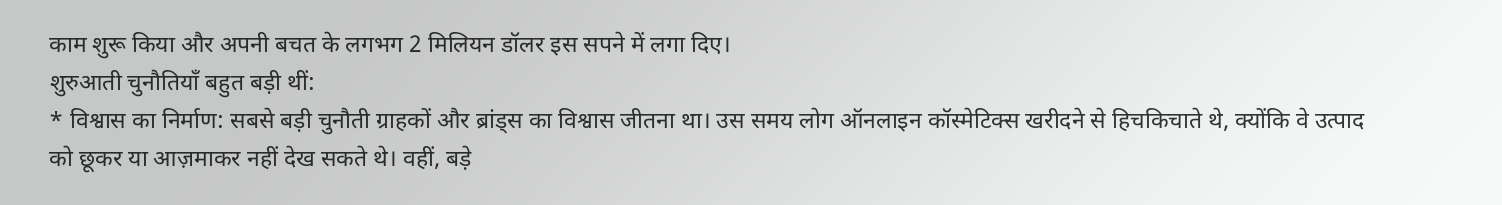काम शुरू किया और अपनी बचत के लगभग 2 मिलियन डॉलर इस सपने में लगा दिए।
शुरुआती चुनौतियाँ बहुत बड़ी थीं:
* विश्वास का निर्माण: सबसे बड़ी चुनौती ग्राहकों और ब्रांड्स का विश्वास जीतना था। उस समय लोग ऑनलाइन कॉस्मेटिक्स खरीदने से हिचकिचाते थे, क्योंकि वे उत्पाद को छूकर या आज़माकर नहीं देख सकते थे। वहीं, बड़े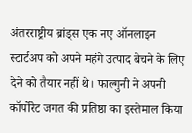अंतरराष्ट्रीय ब्रांड्स एक नए ऑनलाइन स्टार्टअप को अपने महंगे उत्पाद बेचने के लिए देने को तैयार नहीं थे। फाल्गुनी ने अपनी कॉर्पोरेट जगत की प्रतिष्ठा का इस्तेमाल किया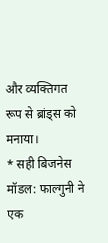और व्यक्तिगत रूप से ब्रांड्स को मनाया।
* सही बिजनेस मॉडल: फाल्गुनी ने एक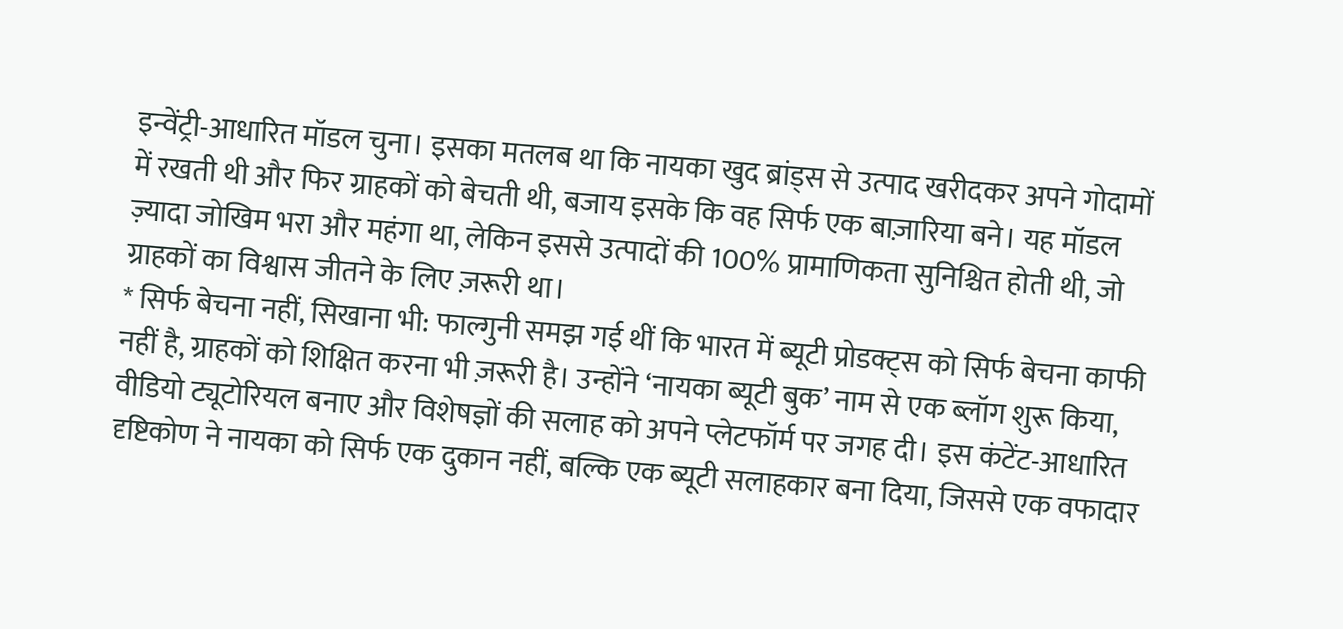इन्वेंट्री-आधारित मॉडल चुना। इसका मतलब था कि नायका खुद ब्रांड्स से उत्पाद खरीदकर अपने गोदामों में रखती थी और फिर ग्राहकों को बेचती थी, बजाय इसके कि वह सिर्फ एक बाज़ारिया बने। यह मॉडल ज़्यादा जोखिम भरा और महंगा था, लेकिन इससे उत्पादों की 100% प्रामाणिकता सुनिश्चित होती थी, जो ग्राहकों का विश्वास जीतने के लिए ज़रूरी था।
* सिर्फ बेचना नहीं, सिखाना भी: फाल्गुनी समझ गई थीं कि भारत में ब्यूटी प्रोडक्ट्स को सिर्फ बेचना काफी नहीं है, ग्राहकों को शिक्षित करना भी ज़रूरी है। उन्होंने ‘नायका ब्यूटी बुक’ नाम से एक ब्लॉग शुरू किया, वीडियो ट्यूटोरियल बनाए और विशेषज्ञों की सलाह को अपने प्लेटफॉर्म पर जगह दी। इस कंटेंट-आधारित दृष्टिकोण ने नायका को सिर्फ एक दुकान नहीं, बल्कि एक ब्यूटी सलाहकार बना दिया, जिससे एक वफादार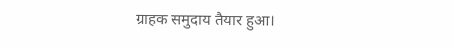ग्राहक समुदाय तैयार हुआ।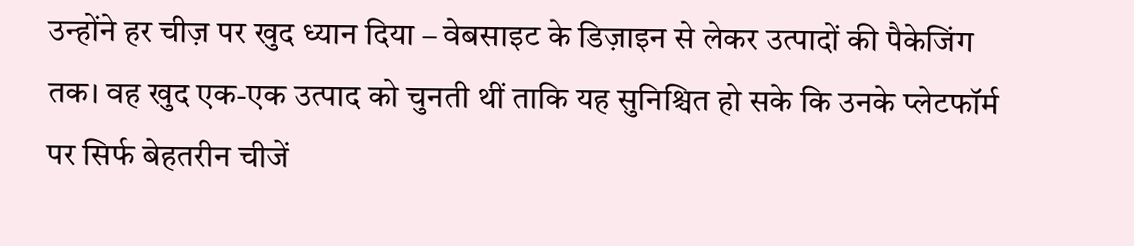उन्होंने हर चीज़ पर खुद ध्यान दिया – वेबसाइट के डिज़ाइन से लेकर उत्पादों की पैकेजिंग तक। वह खुद एक-एक उत्पाद को चुनती थीं ताकि यह सुनिश्चित हो सके कि उनके प्लेटफॉर्म पर सिर्फ बेहतरीन चीजें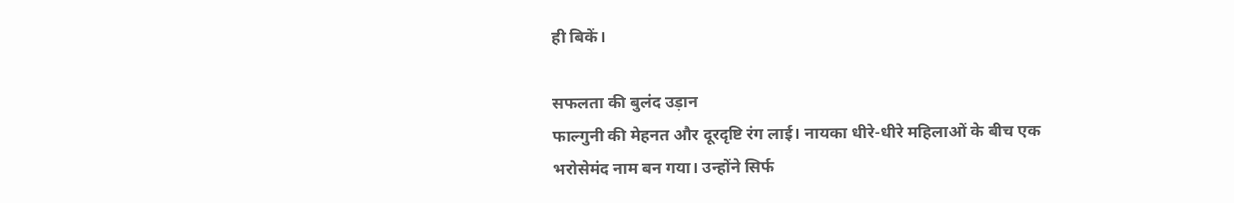ही बिकें।

सफलता की बुलंद उड़ान
फाल्गुनी की मेहनत और दूरदृष्टि रंग लाई। नायका धीरे-धीरे महिलाओं के बीच एक भरोसेमंद नाम बन गया। उन्होंने सिर्फ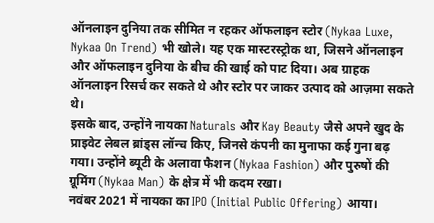ऑनलाइन दुनिया तक सीमित न रहकर ऑफलाइन स्टोर (Nykaa Luxe, Nykaa On Trend) भी खोले। यह एक मास्टरस्ट्रोक था, जिसने ऑनलाइन और ऑफलाइन दुनिया के बीच की खाई को पाट दिया। अब ग्राहक ऑनलाइन रिसर्च कर सकते थे और स्टोर पर जाकर उत्पाद को आज़मा सकते थे।
इसके बाद, उन्होंने नायका Naturals और Kay Beauty जैसे अपने खुद के प्राइवेट लेबल ब्रांड्स लॉन्च किए, जिनसे कंपनी का मुनाफा कई गुना बढ़ गया। उन्होंने ब्यूटी के अलावा फैशन (Nykaa Fashion) और पुरुषों की ग्रूमिंग (Nykaa Man) के क्षेत्र में भी कदम रखा।
नवंबर 2021 में नायका का IPO (Initial Public Offering) आया।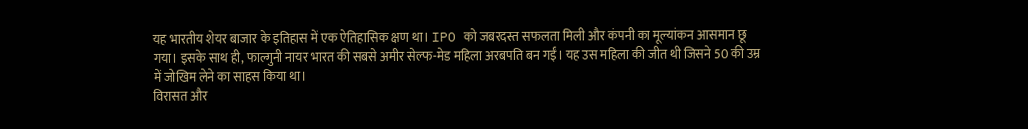यह भारतीय शेयर बाजार के इतिहास में एक ऐतिहासिक क्षण था। IPO को जबरदस्त सफलता मिली और कंपनी का मूल्यांकन आसमान छू गया। इसके साथ ही, फाल्गुनी नायर भारत की सबसे अमीर सेल्फ-मेड महिला अरबपति बन गईं। यह उस महिला की जीत थी जिसने 50 की उम्र में जोखिम लेने का साहस किया था।
विरासत और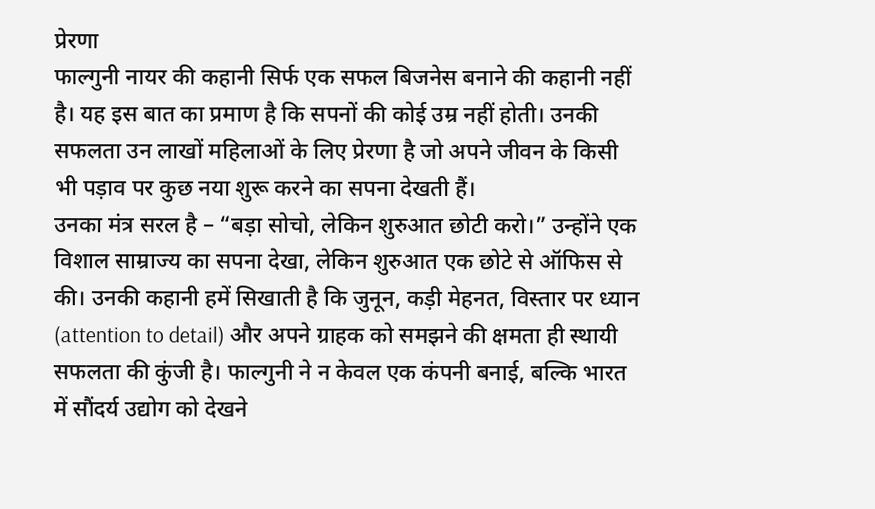प्रेरणा
फाल्गुनी नायर की कहानी सिर्फ एक सफल बिजनेस बनाने की कहानी नहीं है। यह इस बात का प्रमाण है कि सपनों की कोई उम्र नहीं होती। उनकी सफलता उन लाखों महिलाओं के लिए प्रेरणा है जो अपने जीवन के किसी भी पड़ाव पर कुछ नया शुरू करने का सपना देखती हैं।
उनका मंत्र सरल है – “बड़ा सोचो, लेकिन शुरुआत छोटी करो।” उन्होंने एक विशाल साम्राज्य का सपना देखा, लेकिन शुरुआत एक छोटे से ऑफिस से की। उनकी कहानी हमें सिखाती है कि जुनून, कड़ी मेहनत, विस्तार पर ध्यान (attention to detail) और अपने ग्राहक को समझने की क्षमता ही स्थायी सफलता की कुंजी है। फाल्गुनी ने न केवल एक कंपनी बनाई, बल्कि भारत में सौंदर्य उद्योग को देखने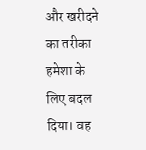और खरीदने का तरीका हमेशा के लिए बदल दिया। वह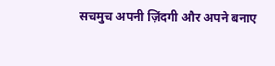सचमुच अपनी ज़िंदगी और अपने बनाए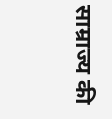साम्राज्य की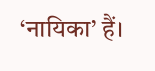‘नायिका’ हैं।